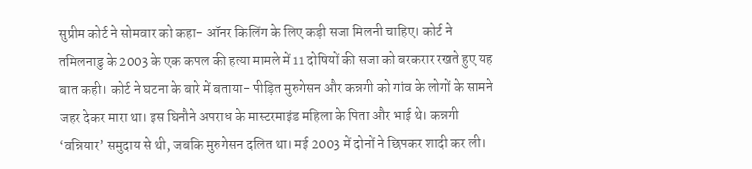सुप्रीम कोर्ट ने सोमवार को कहा- ऑनर किलिंग के लिए कड़ी सजा मिलनी चाहिए। कोर्ट ने तमिलनाडु के 2003 के एक कपल की हत्या मामले में 11 दोषियों की सजा को बरकरार रखते हुए यह बात कही। कोर्ट ने घटना के बारे में बताया- पीड़ित मुरुगेसन और कन्नगी को गांव के लोगों के सामने जहर देकर मारा था। इस घिनौने अपराध के मास्टरमाइंड महिला के पिता और भाई थे। कन्नगी ‘वन्नियार’ समुदाय से थी, जबकि मुरुगेसन दलित था। मई 2003 में दोनों ने छिपकर शादी कर ली।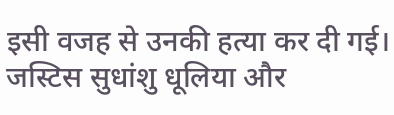इसी वजह से उनकी हत्या कर दी गई। जस्टिस सुधांशु धूलिया और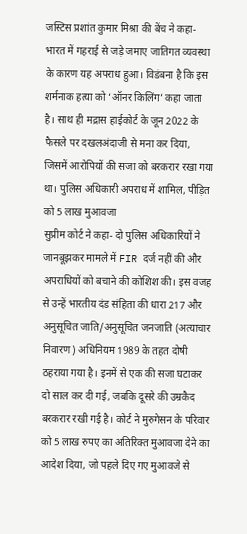जस्टिस प्रशांत कुमार मिश्रा की बेंच ने कहा- भारत में गहराई से जड़े जमाए जातिगत व्यवस्था के कारण यह अपराध हुआ। विडंबना है कि इस शर्मनाक हत्या को ‘ऑनर किलिंग’ कहा जाता है। साथ ही मद्रास हाईकोर्ट के जून 2022 के फैसले पर दखलअंदाजी से मना कर दिया, जिसमें आरोपियों की सजा को बरकरार रखा गया था। पुलिस अधिकारी अपराध में शामिल, पीड़ित को 5 लाख मुआवजा
सुप्रीम कोर्ट ने कहा- दो पुलिस अधिकारियों ने जानबूझकर मामले में FIR दर्ज नहीं की और अपराधियों को बचाने की कोशिश की। इस वजह से उन्हें भारतीय दंड संहिता की धारा 217 और अनुसूचित जाति/अनुसूचित जनजाति (अत्याचार निवारण) अधिनियम 1989 के तहत दोषी ठहराया गया है। इनमें से एक की सजा घटाकर दो साल कर दी गई, जबकि दूसरे की उम्रकैद बरकरार रखी गई है। कोर्ट ने मुरुगेसन के परिवार को 5 लाख रुपए का अतिरिक्त मुआवजा देने का आदेश दिया, जो पहले दिए गए मुआवजे से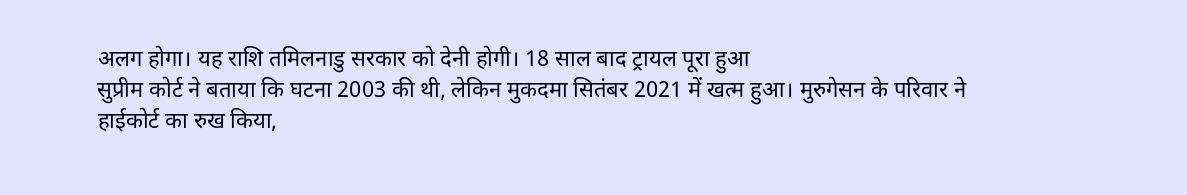अलग होगा। यह राशि तमिलनाडु सरकार को देनी होगी। 18 साल बाद ट्रायल पूरा हुआ
सुप्रीम कोर्ट ने बताया कि घटना 2003 की थी, लेकिन मुकदमा सितंबर 2021 में खत्म हुआ। मुरुगेसन के परिवार ने हाईकोर्ट का रुख किया,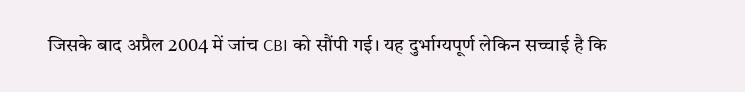जिसके बाद अप्रैल 2004 में जांच CBI को सौंपी गई। यह दुर्भाग्यपूर्ण लेकिन सच्चाई है कि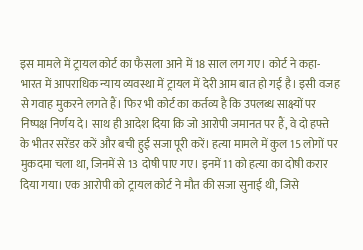इस मामले में ट्रायल कोर्ट का फैसला आने में 18 साल लग गए। कोर्ट ने कहा- भारत में आपराधिक न्याय व्यवस्था में ट्रायल में देरी आम बात हो गई है। इसी वजह से गवाह मुकरने लगते हैं। फिर भी कोर्ट का कर्तव्य है कि उपलब्ध साक्ष्यों पर निष्पक्ष निर्णय दे। साथ ही आदेश दिया कि जो आरोपी जमानत पर हैं, वे दो हफ्ते के भीतर सरेंडर करें और बची हुई सजा पूरी करें। हत्या मामले में कुल 15 लोगों पर मुकदमा चला था, जिनमें से 13 दोषी पाए गए। इनमें 11 को हत्या का दोषी करार दिया गया। एक आरोपी को ट्रायल कोर्ट ने मौत की सजा सुनाई थी, जिसे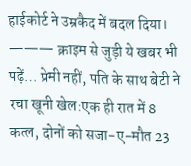हाईकोर्ट ने उम्रकैद में बदल दिया। ——— क्राइम से जुड़ी ये खबर भी पढ़ें… प्रेमी नहीं, पति के साथ बेटी ने रचा खूनी खेल:एक ही रात में 8 कत्ल, दोनों को सजा-ए-मौत 23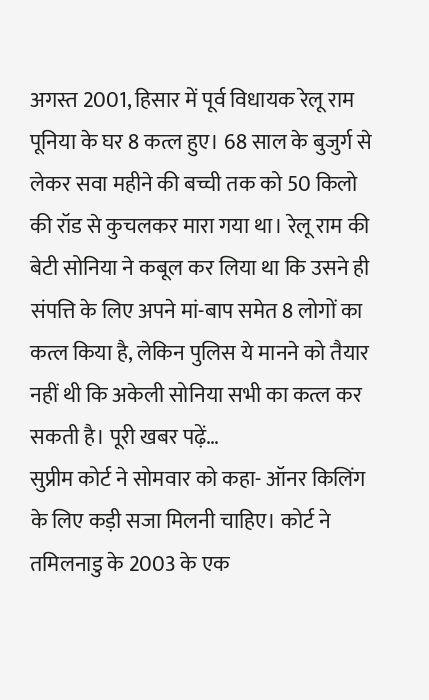अगस्त 2001, हिसार में पूर्व विधायक रेलू राम पूनिया के घर 8 कत्ल हुए। 68 साल के बुजुर्ग से लेकर सवा महीने की बच्ची तक को 50 किलो की रॉड से कुचलकर मारा गया था। रेलू राम की बेटी सोनिया ने कबूल कर लिया था कि उसने ही संपत्ति के लिए अपने मां-बाप समेत 8 लोगों का कत्ल किया है, लेकिन पुलिस ये मानने को तैयार नहीं थी कि अकेली सोनिया सभी का कत्ल कर सकती है। पूरी खबर पढ़ें…
सुप्रीम कोर्ट ने सोमवार को कहा- ऑनर किलिंग के लिए कड़ी सजा मिलनी चाहिए। कोर्ट ने तमिलनाडु के 2003 के एक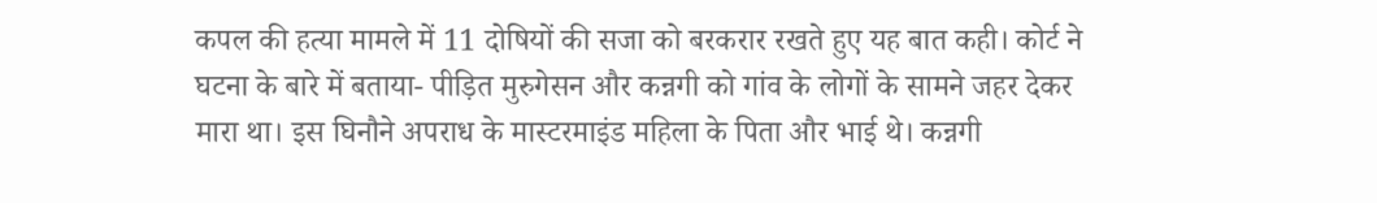कपल की हत्या मामले में 11 दोषियों की सजा को बरकरार रखते हुए यह बात कही। कोर्ट ने घटना के बारे में बताया- पीड़ित मुरुगेसन और कन्नगी को गांव के लोगों के सामने जहर देकर मारा था। इस घिनौने अपराध के मास्टरमाइंड महिला के पिता और भाई थे। कन्नगी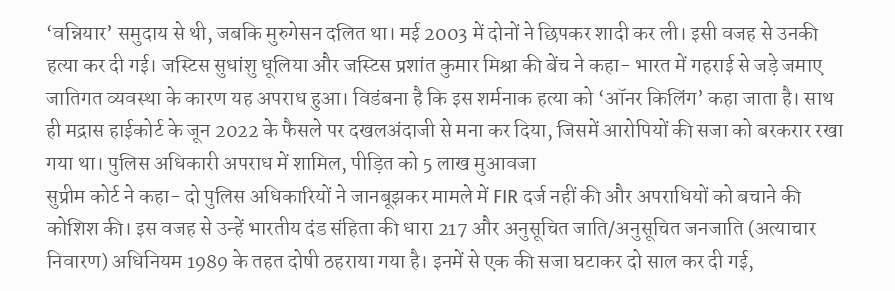‘वन्नियार’ समुदाय से थी, जबकि मुरुगेसन दलित था। मई 2003 में दोनों ने छिपकर शादी कर ली। इसी वजह से उनकी हत्या कर दी गई। जस्टिस सुधांशु धूलिया और जस्टिस प्रशांत कुमार मिश्रा की बेंच ने कहा- भारत में गहराई से जड़े जमाए जातिगत व्यवस्था के कारण यह अपराध हुआ। विडंबना है कि इस शर्मनाक हत्या को ‘ऑनर किलिंग’ कहा जाता है। साथ ही मद्रास हाईकोर्ट के जून 2022 के फैसले पर दखलअंदाजी से मना कर दिया, जिसमें आरोपियों की सजा को बरकरार रखा गया था। पुलिस अधिकारी अपराध में शामिल, पीड़ित को 5 लाख मुआवजा
सुप्रीम कोर्ट ने कहा- दो पुलिस अधिकारियों ने जानबूझकर मामले में FIR दर्ज नहीं की और अपराधियों को बचाने की कोशिश की। इस वजह से उन्हें भारतीय दंड संहिता की धारा 217 और अनुसूचित जाति/अनुसूचित जनजाति (अत्याचार निवारण) अधिनियम 1989 के तहत दोषी ठहराया गया है। इनमें से एक की सजा घटाकर दो साल कर दी गई,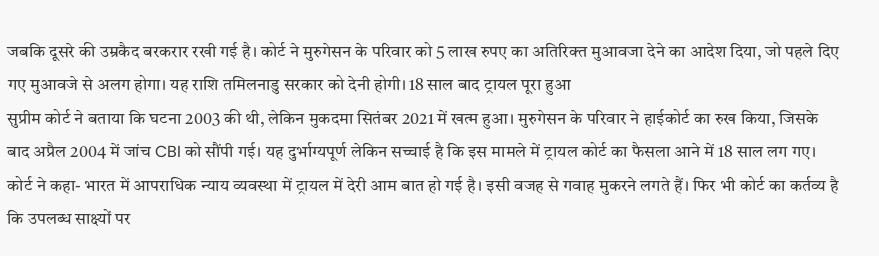जबकि दूसरे की उम्रकैद बरकरार रखी गई है। कोर्ट ने मुरुगेसन के परिवार को 5 लाख रुपए का अतिरिक्त मुआवजा देने का आदेश दिया, जो पहले दिए गए मुआवजे से अलग होगा। यह राशि तमिलनाडु सरकार को देनी होगी। 18 साल बाद ट्रायल पूरा हुआ
सुप्रीम कोर्ट ने बताया कि घटना 2003 की थी, लेकिन मुकदमा सितंबर 2021 में खत्म हुआ। मुरुगेसन के परिवार ने हाईकोर्ट का रुख किया, जिसके बाद अप्रैल 2004 में जांच CBI को सौंपी गई। यह दुर्भाग्यपूर्ण लेकिन सच्चाई है कि इस मामले में ट्रायल कोर्ट का फैसला आने में 18 साल लग गए। कोर्ट ने कहा- भारत में आपराधिक न्याय व्यवस्था में ट्रायल में देरी आम बात हो गई है। इसी वजह से गवाह मुकरने लगते हैं। फिर भी कोर्ट का कर्तव्य है कि उपलब्ध साक्ष्यों पर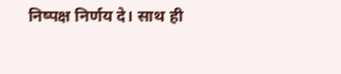निष्पक्ष निर्णय दे। साथ ही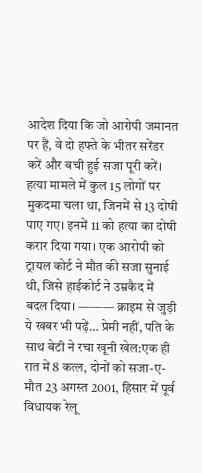आदेश दिया कि जो आरोपी जमानत पर हैं, वे दो हफ्ते के भीतर सरेंडर करें और बची हुई सजा पूरी करें। हत्या मामले में कुल 15 लोगों पर मुकदमा चला था, जिनमें से 13 दोषी पाए गए। इनमें 11 को हत्या का दोषी करार दिया गया। एक आरोपी को ट्रायल कोर्ट ने मौत की सजा सुनाई थी, जिसे हाईकोर्ट ने उम्रकैद में बदल दिया। ——— क्राइम से जुड़ी ये खबर भी पढ़ें… प्रेमी नहीं, पति के साथ बेटी ने रचा खूनी खेल:एक ही रात में 8 कत्ल, दोनों को सजा-ए-मौत 23 अगस्त 2001, हिसार में पूर्व विधायक रेलू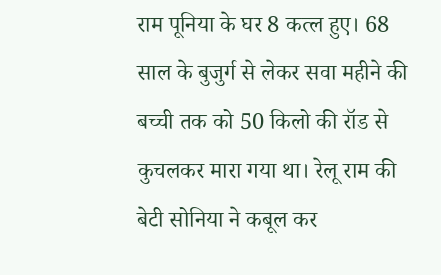राम पूनिया के घर 8 कत्ल हुए। 68 साल के बुजुर्ग से लेकर सवा महीने की बच्ची तक को 50 किलो की रॉड से कुचलकर मारा गया था। रेलू राम की बेटी सोनिया ने कबूल कर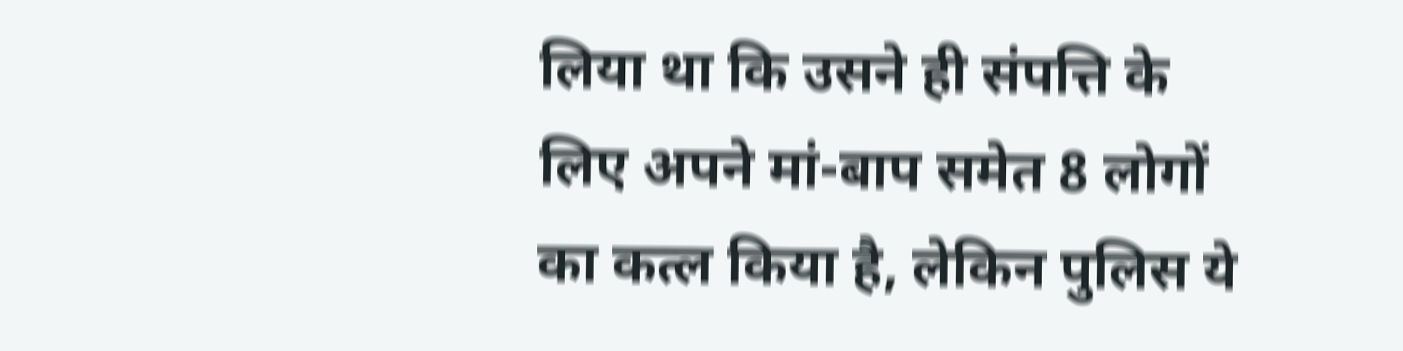लिया था कि उसने ही संपत्ति के लिए अपने मां-बाप समेत 8 लोगों का कत्ल किया है, लेकिन पुलिस ये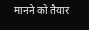मानने को तैयार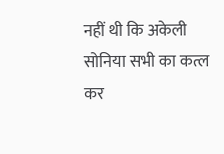नहीं थी कि अकेली सोनिया सभी का कत्ल कर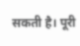सकती है। पूरी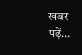खबर पढ़ें…